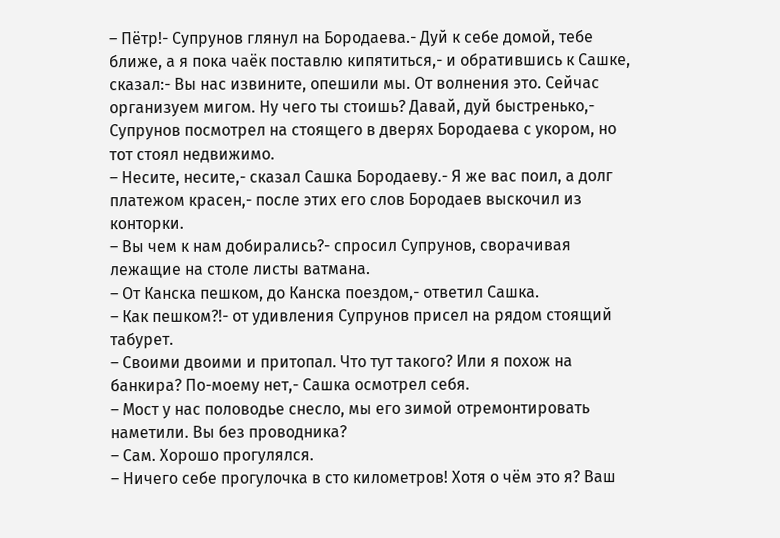– Пётр!- Супрунов глянул на Бородаева.- Дуй к себе домой, тебе ближе, а я пока чаёк поставлю кипятиться,- и обратившись к Сашке, сказал:- Вы нас извините, опешили мы. От волнения это. Сейчас организуем мигом. Ну чего ты стоишь? Давай, дуй быстренько,- Супрунов посмотрел на стоящего в дверях Бородаева с укором, но тот стоял недвижимо.
– Несите, несите,- сказал Сашка Бородаеву.- Я же вас поил, а долг платежом красен,- после этих его слов Бородаев выскочил из конторки.
– Вы чем к нам добирались?- спросил Супрунов, сворачивая лежащие на столе листы ватмана.
– От Канска пешком, до Канска поездом,- ответил Сашка.
– Как пешком?!- от удивления Супрунов присел на рядом стоящий табурет.
– Своими двоими и притопал. Что тут такого? Или я похож на банкира? По-моему нет,- Сашка осмотрел себя.
– Мост у нас половодье снесло, мы его зимой отремонтировать наметили. Вы без проводника?
– Сам. Хорошо прогулялся.
– Ничего себе прогулочка в сто километров! Хотя о чём это я? Ваш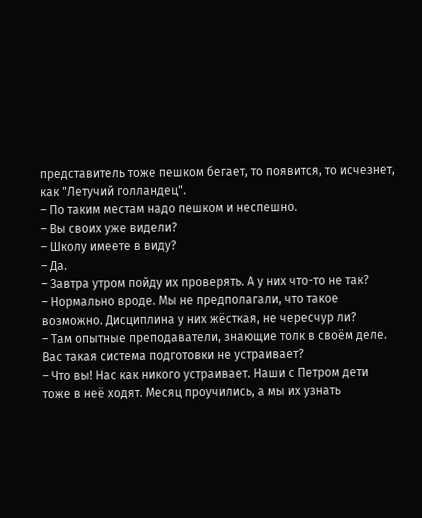представитель тоже пешком бегает, то появится, то исчезнет, как "Летучий голландец".
– По таким местам надо пешком и неспешно.
– Вы своих уже видели?
– Школу имеете в виду?
– Да.
– Завтра утром пойду их проверять. А у них что-то не так?
– Нормально вроде. Мы не предполагали, что такое возможно. Дисциплина у них жёсткая, не чересчур ли?
– Там опытные преподаватели, знающие толк в своём деле. Вас такая система подготовки не устраивает?
– Что вы! Нас как никого устраивает. Наши с Петром дети тоже в неё ходят. Месяц проучились, а мы их узнать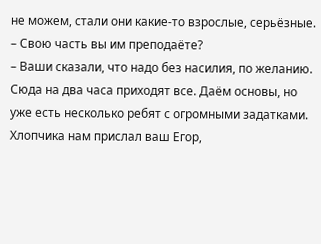не можем, стали они какие-то взрослые, серьёзные.
– Свою часть вы им преподаёте?
– Ваши сказали, что надо без насилия, по желанию. Сюда на два часа приходят все. Даём основы, но уже есть несколько ребят с огромными задатками. Хлопчика нам прислал ваш Егор,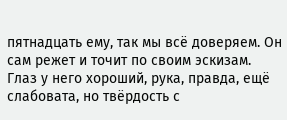пятнадцать ему, так мы всё доверяем. Он сам режет и точит по своим эскизам. Глаз у него хороший, рука, правда, ещё слабовата, но твёрдость с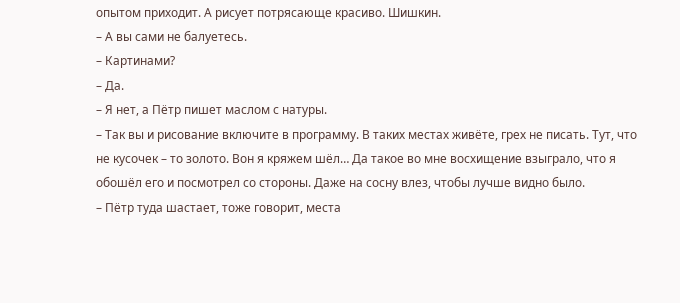опытом приходит. А рисует потрясающе красиво. Шишкин.
– А вы сами не балуетесь.
– Картинами?
– Да.
– Я нет, а Пётр пишет маслом с натуры.
– Так вы и рисование включите в программу. В таких местах живёте, грех не писать. Тут, что не кусочек – то золото. Вон я кряжем шёл… Да такое во мне восхищение взыграло, что я обошёл его и посмотрел со стороны. Даже на сосну влез, чтобы лучше видно было.
– Пётр туда шастает, тоже говорит, места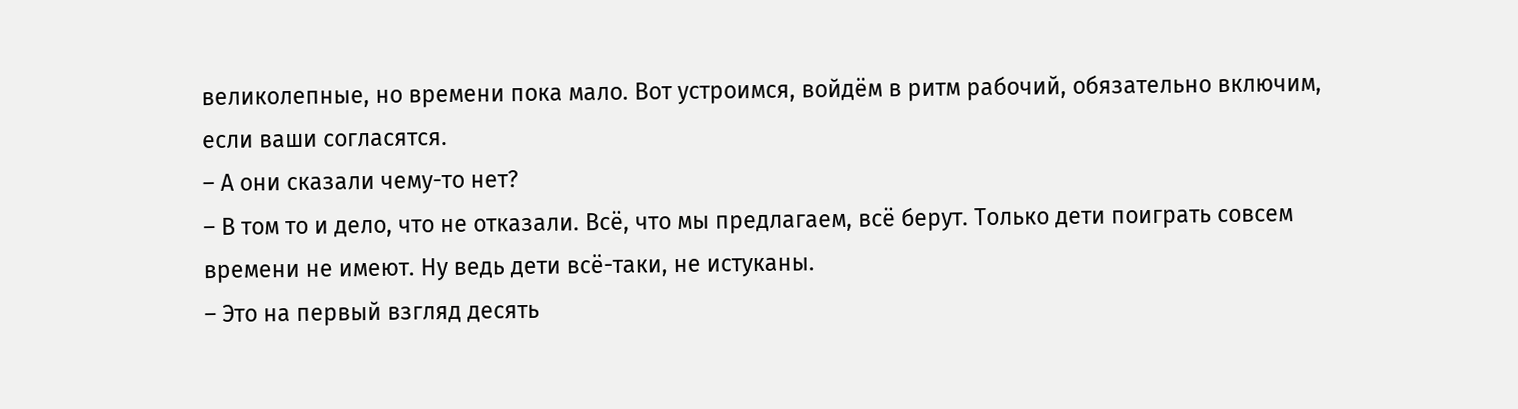великолепные, но времени пока мало. Вот устроимся, войдём в ритм рабочий, обязательно включим, если ваши согласятся.
– А они сказали чему-то нет?
– В том то и дело, что не отказали. Всё, что мы предлагаем, всё берут. Только дети поиграть совсем времени не имеют. Ну ведь дети всё-таки, не истуканы.
– Это на первый взгляд десять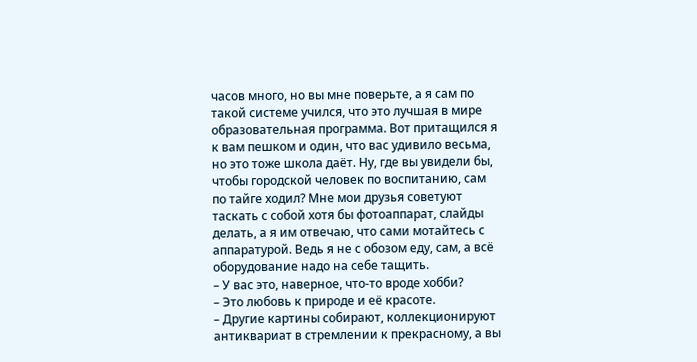часов много, но вы мне поверьте, а я сам по такой системе учился, что это лучшая в мире образовательная программа. Вот притащился я к вам пешком и один, что вас удивило весьма, но это тоже школа даёт. Ну, где вы увидели бы, чтобы городской человек по воспитанию, сам по тайге ходил? Мне мои друзья советуют таскать с собой хотя бы фотоаппарат, слайды делать, а я им отвечаю, что сами мотайтесь с аппаратурой. Ведь я не с обозом еду, сам, а всё оборудование надо на себе тащить.
– У вас это, наверное, что-то вроде хобби?
– Это любовь к природе и её красоте.
– Другие картины собирают, коллекционируют антиквариат в стремлении к прекрасному, а вы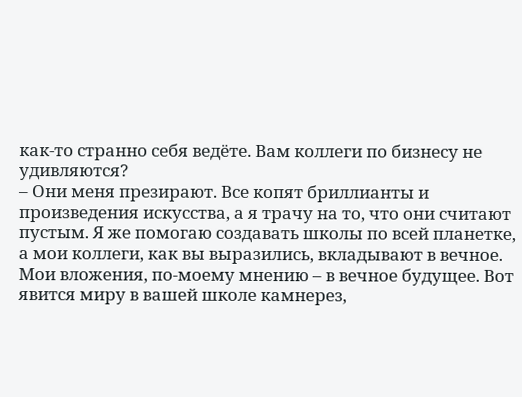как-то странно себя ведёте. Вам коллеги по бизнесу не удивляются?
– Они меня презирают. Все копят бриллианты и произведения искусства, а я трачу на то, что они считают пустым. Я же помогаю создавать школы по всей планетке, а мои коллеги, как вы выразились, вкладывают в вечное. Мои вложения, по-моему мнению – в вечное будущее. Вот явится миру в вашей школе камнерез,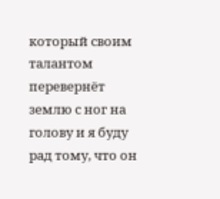который своим талантом перевернёт землю с ног на голову и я буду рад тому, что он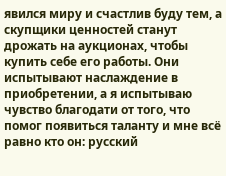явился миру и счастлив буду тем, а скупщики ценностей станут дрожать на аукционах, чтобы купить себе его работы. Они испытывают наслаждение в приобретении, а я испытываю чувство благодати от того, что помог появиться таланту и мне всё равно кто он: русский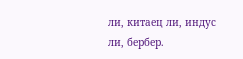ли, китаец ли, индус ли, бербер.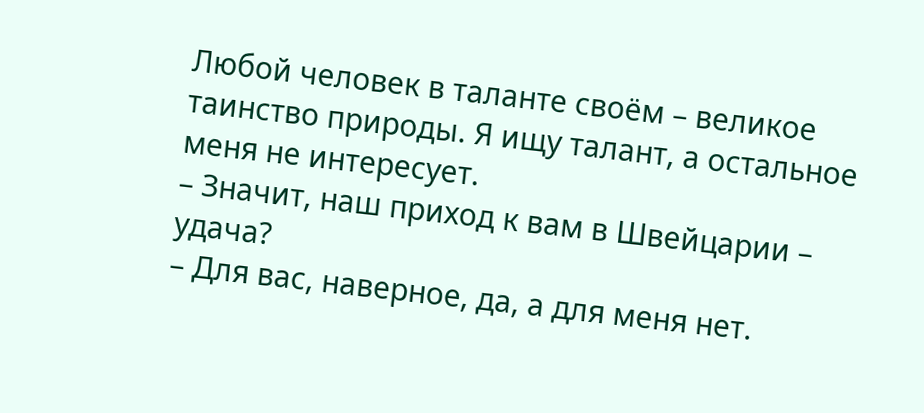Любой человек в таланте своём – великое таинство природы. Я ищу талант, а остальное меня не интересует.
– Значит, наш приход к вам в Швейцарии – удача?
– Для вас, наверное, да, а для меня нет.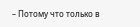– Потому что только в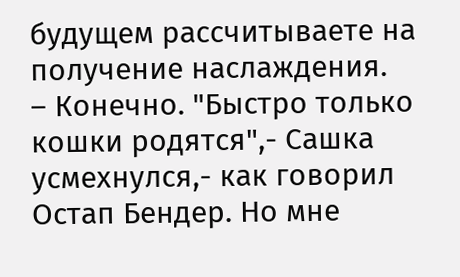будущем рассчитываете на получение наслаждения.
– Конечно. "Быстро только кошки родятся",- Сашка усмехнулся,- как говорил Остап Бендер. Но мне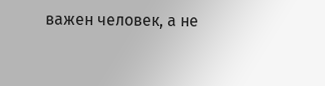важен человек, а не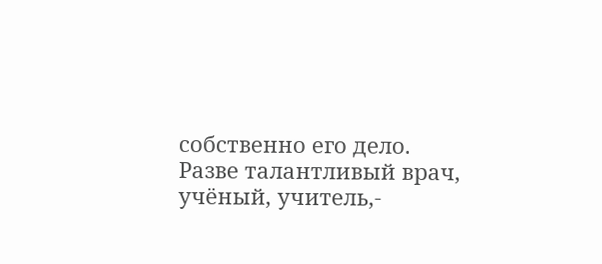собственно его дело. Разве талантливый врач, учёный, учитель,-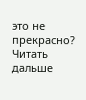это не прекрасно?
Читать дальше